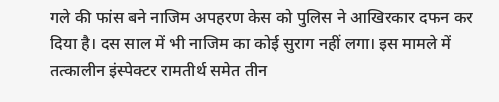गले की फांस बने नाजिम अपहरण केस को पुलिस ने आखिरकार दफन कर दिया है। दस साल में भी नाजिम का कोई सुराग नहीं लगा। इस मामले में तत्कालीन इंस्पेक्टर रामतीर्थ समेत तीन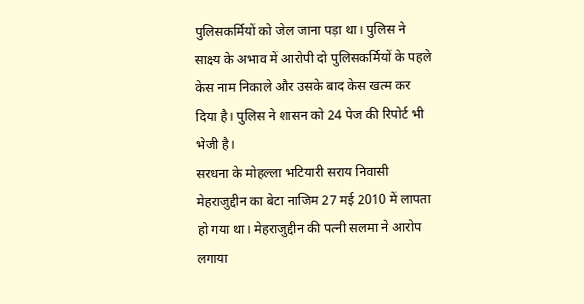पुलिसकर्मियों को जेल जाना पड़ा था। पुलिस ने साक्ष्य के अभाव में आरोपी दो पुलिसकर्मियों के पहले केस नाम निकाले और उसके बाद केस खत्म कर दिया है। पुलिस ने शासन को 24 पेज की रिपोर्ट भी भेजी है।
सरधना के मोहल्ला भटियारी सराय निवासी मेहराजुद्दीन का बेटा नाजिम 27 मई 2010 में लापता हो गया था। मेहराजुद्दीन की पत्नी सलमा ने आरोप लगाया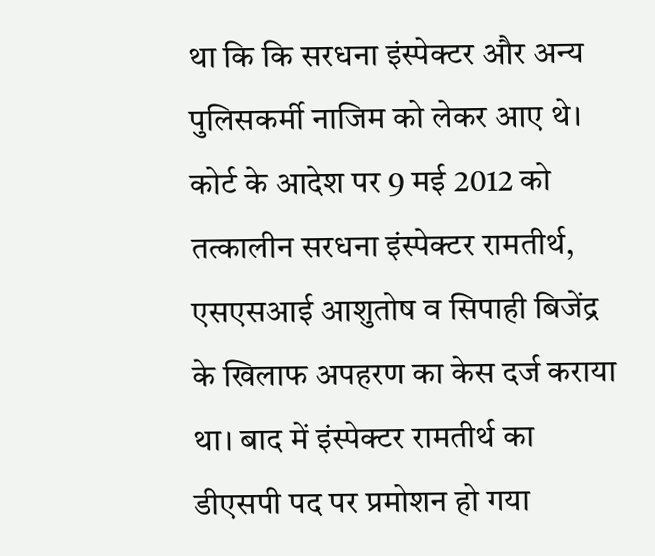था कि कि सरधना इंस्पेक्टर और अन्य पुलिसकर्मी नाजिम को लेकर आए थे।
कोर्ट के आदेश पर 9 मई 2012 को तत्कालीन सरधना इंस्पेक्टर रामतीर्थ, एसएसआई आशुतोष व सिपाही बिजेंद्र के खिलाफ अपहरण का केस दर्ज कराया था। बाद में इंस्पेक्टर रामतीर्थ का डीएसपी पद पर प्रमोशन हो गया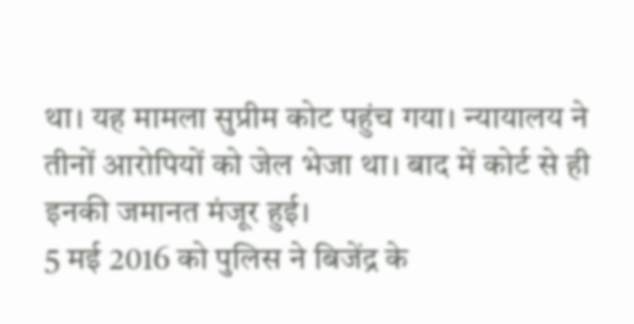था। यह मामला सुप्रीम कोट पहुंच गया। न्यायालय ने तीनों आरोपियों को जेल भेजा था। बाद में कोर्ट से ही इनकी जमानत मंजूर हुई।
5 मई 2016 को पुलिस ने बिजेंद्र के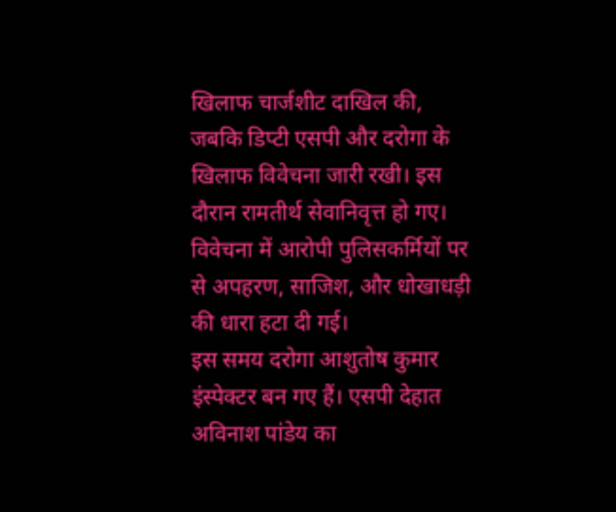खिलाफ चार्जशीट दाखिल की, जबकि डिप्टी एसपी और दरोगा के खिलाफ विवेचना जारी रखी। इस दौरान रामतीर्थ सेवानिवृत्त हो गए। विवेचना में आरोपी पुलिसकर्मियों पर से अपहरण, साजिश, और धोखाधड़ी की धारा हटा दी गई।
इस समय दरोगा आशुतोष कुमार इंस्पेक्टर बन गए हैं। एसपी देहात अविनाश पांडेय का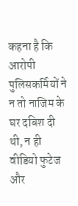कहना है कि आरोपी पुलिसकर्मियों ने न तो नाजिम के घर दबिश दी थी, न ही वीडियो फुटेज और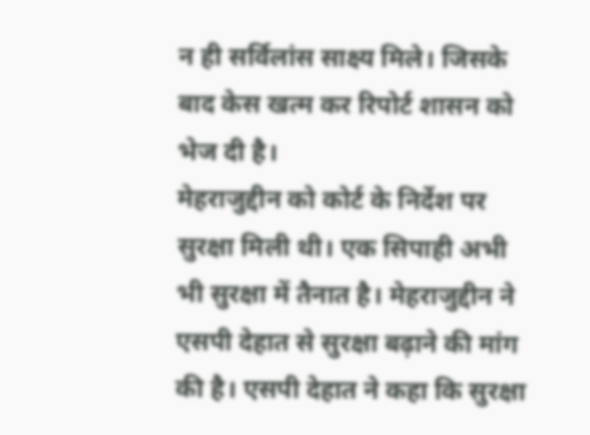न ही सर्विलांस साक्ष्य मिले। जिसके बाद केस खत्म कर रिपोर्ट शासन को भेज दी है।
मेहराजुद्दीन को कोर्ट के निर्देश पर सुरक्षा मिली थी। एक सिपाही अभी भी सुरक्षा में तैनात है। मेहराजुद्दीन ने एसपी देहात से सुरक्षा बढ़ाने की मांग की है। एसपी देहात ने कहा कि सुरक्षा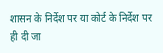शासन के निर्देश पर या कोर्ट के निर्देश पर ही दी जा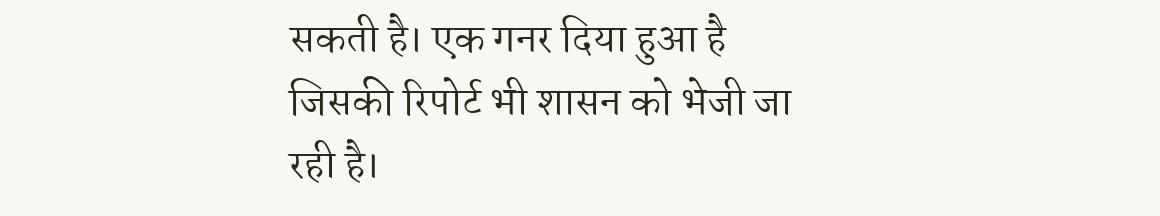सकती है। एक गनर दिया हुआ है जिसकी रिपोर्ट भी शासन को भेजी जा रही है।